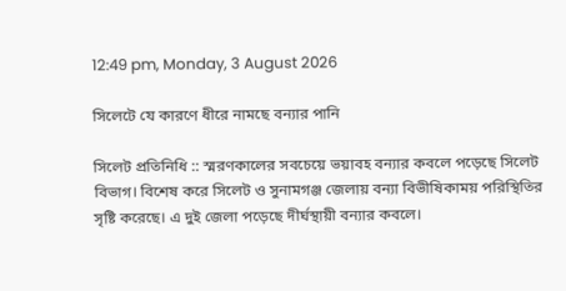12:49 pm, Monday, 3 August 2026

সিলেটে যে কারণে ধীরে নামছে বন্যার পানি

সিলেট প্রতিনিধি :: স্মরণকালের সবচেয়ে ভয়াবহ বন্যার কবলে পড়েছে সিলেট বিভাগ। বিশেষ করে সিলেট ও সুনামগঞ্জ জেলায় বন্যা বিভীষিকাময় পরিস্থিতির সৃষ্টি করেছে। এ দুই জেলা পড়েছে দীর্ঘস্থায়ী বন্যার কবলে।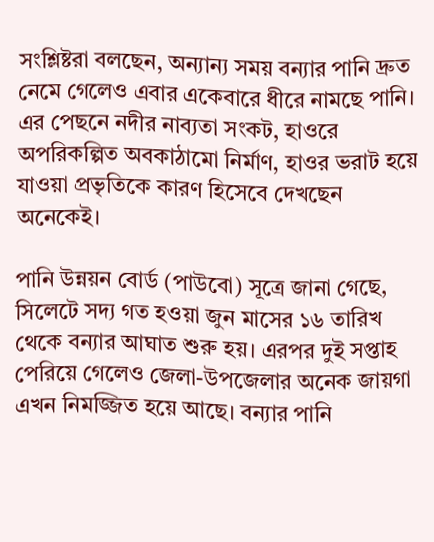সংশ্লিষ্টরা বলছেন, অন্যান্য সময় বন্যার পানি দ্রুত নেমে গেলেও এবার একেবারে ধীরে নামছে পানি। এর পেছনে নদীর নাব্যতা সংকট, হাওরে অপরিকল্পিত অবকাঠামো নির্মাণ, হাওর ভরাট হয়ে যাওয়া প্রভৃতিকে কারণ হিসেবে দেখছেন অনেকেই।

পানি উন্নয়ন বোর্ড (পাউবো) সূত্রে জানা গেছে, সিলেটে সদ্য গত হওয়া জুন মাসের ১৬ তারিখ থেকে বন্যার আঘাত শুরু হয়। এরপর দুই সপ্তাহ পেরিয়ে গেলেও জেলা-উপজেলার অনেক জায়গা এখন নিমজ্জিত হয়ে আছে। বন্যার পানি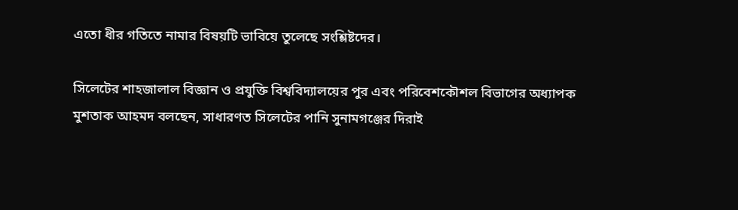এতো ধীর গতিতে নামার বিষয়টি ভাবিয়ে তুলেছে সংশ্লিষ্টদের।

সিলেটের শাহজালাল বিজ্ঞান ও প্রযুক্তি বিশ্ববিদ্যালয়ের পুর এবং পরিবেশকৌশল বিভাগের অধ্যাপক মুশতাক আহমদ বলছেন, সাধারণত সিলেটের পানি সুনামগঞ্জের দিরাই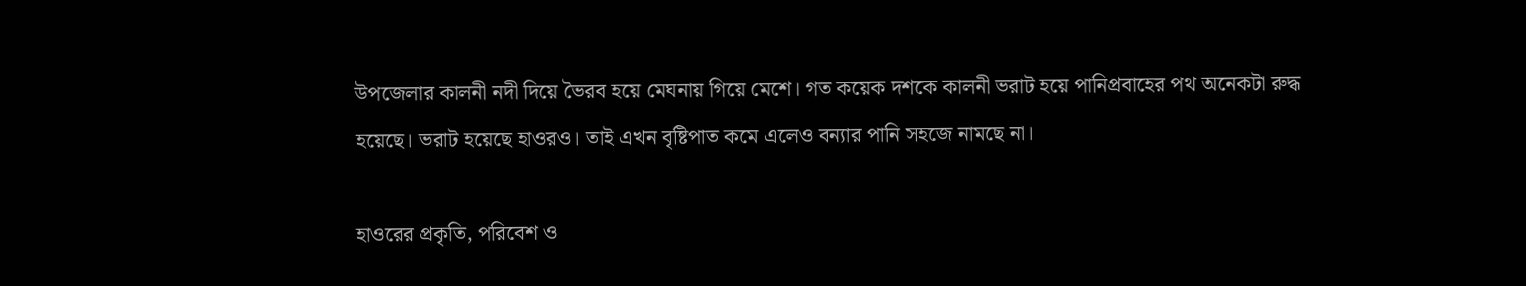উপজেলার কালনী নদী দিয়ে ভৈরব হয়ে মেঘনায় গিয়ে মেশে। গত কয়েক দশকে কালনী ভরাট হয়ে পানিপ্রবাহের পথ অনেকটা রুদ্ধ হয়েছে। ভরাট হয়েছে হাওরও। তাই এখন বৃষ্টিপাত কমে এলেও বন্যার পানি সহজে নামছে না।

হাওরের প্রকৃতি, পরিবেশ ও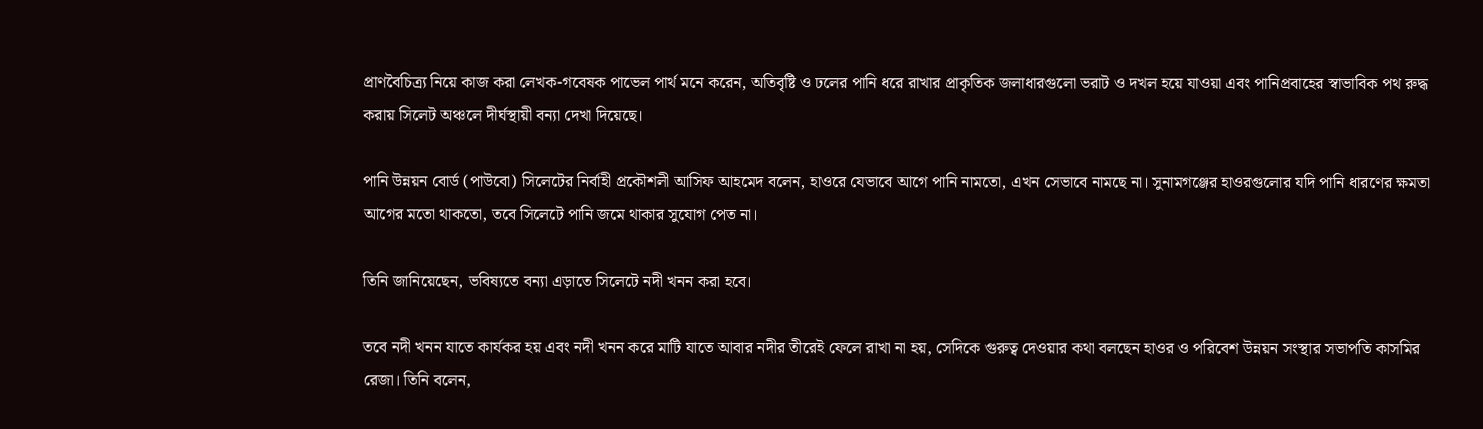প্রাণবৈচিত্র্য নিয়ে কাজ করা লেখক-গবেষক পাভেল পার্থ মনে করেন, অতিবৃষ্টি ও ঢলের পানি ধরে রাখার প্রাকৃতিক জলাধারগুলো ভরাট ও দখল হয়ে যাওয়া এবং পানিপ্রবাহের স্বাভাবিক পথ রুদ্ধ করায় সিলেট অঞ্চলে দীর্ঘস্থায়ী বন্যা দেখা দিয়েছে।

পানি উন্নয়ন বোর্ড (পাউবো) সিলেটের নির্বাহী প্রকৌশলী আসিফ আহমেদ বলেন, হাওরে যেভাবে আগে পানি নামতো, এখন সেভাবে নামছে না। সুনামগঞ্জের হাওরগুলোর যদি পানি ধারণের ক্ষমতা আগের মতো থাকতো, তবে সিলেটে পানি জমে থাকার সুযোগ পেত না।

তিনি জানিয়েছেন, ভবিষ্যতে বন্যা এড়াতে সিলেটে নদী খনন করা হবে।

তবে নদী খনন যাতে কার্যকর হয় এবং নদী খনন করে মাটি যাতে আবার নদীর তীরেই ফেলে রাখা না হয়, সেদিকে গুরুত্ব দেওয়ার কথা বলছেন হাওর ও পরিবেশ উন্নয়ন সংস্থার সভাপতি কাসমির রেজা। তিনি বলেন,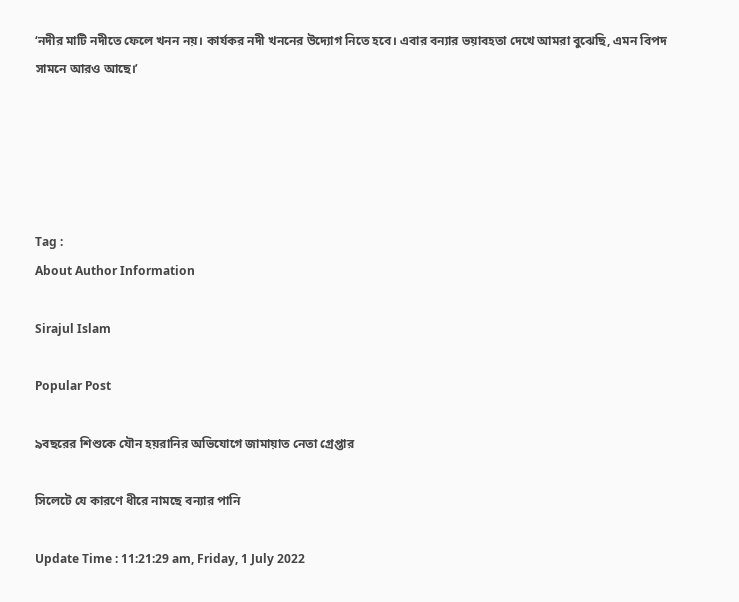‘নদীর মাটি নদীতে ফেলে খনন নয়। কার্যকর নদী খননের উদ্যোগ নিতে হবে। এবার বন্যার ভয়াবহতা দেখে আমরা বুঝেছি, এমন বিপদ সামনে আরও আছে।’





Tag :
About Author Information

Sirajul Islam

Popular Post

৯বছরের শিশুকে যৌন হয়রানির অভিযোগে জামায়াত নেতা গ্রেপ্তার

সিলেটে যে কারণে ধীরে নামছে বন্যার পানি

Update Time : 11:21:29 am, Friday, 1 July 2022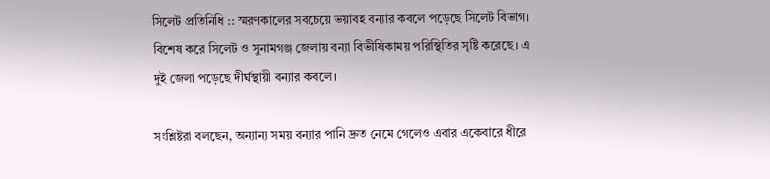সিলেট প্রতিনিধি :: স্মরণকালের সবচেয়ে ভয়াবহ বন্যার কবলে পড়েছে সিলেট বিভাগ। বিশেষ করে সিলেট ও সুনামগঞ্জ জেলায় বন্যা বিভীষিকাময় পরিস্থিতির সৃষ্টি করেছে। এ দুই জেলা পড়েছে দীর্ঘস্থায়ী বন্যার কবলে।

সংশ্লিষ্টরা বলছেন, অন্যান্য সময় বন্যার পানি দ্রুত নেমে গেলেও এবার একেবারে ধীরে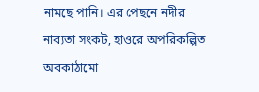নামছে পানি। এর পেছনে নদীর নাব্যতা সংকট, হাওরে অপরিকল্পিত অবকাঠামো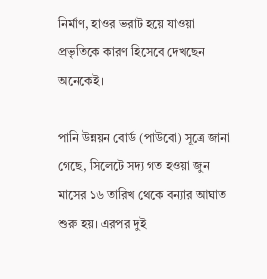নির্মাণ, হাওর ভরাট হয়ে যাওয়া প্রভৃতিকে কারণ হিসেবে দেখছেন অনেকেই।

পানি উন্নয়ন বোর্ড (পাউবো) সূত্রে জানা গেছে, সিলেটে সদ্য গত হওয়া জুন মাসের ১৬ তারিখ থেকে বন্যার আঘাত শুরু হয়। এরপর দুই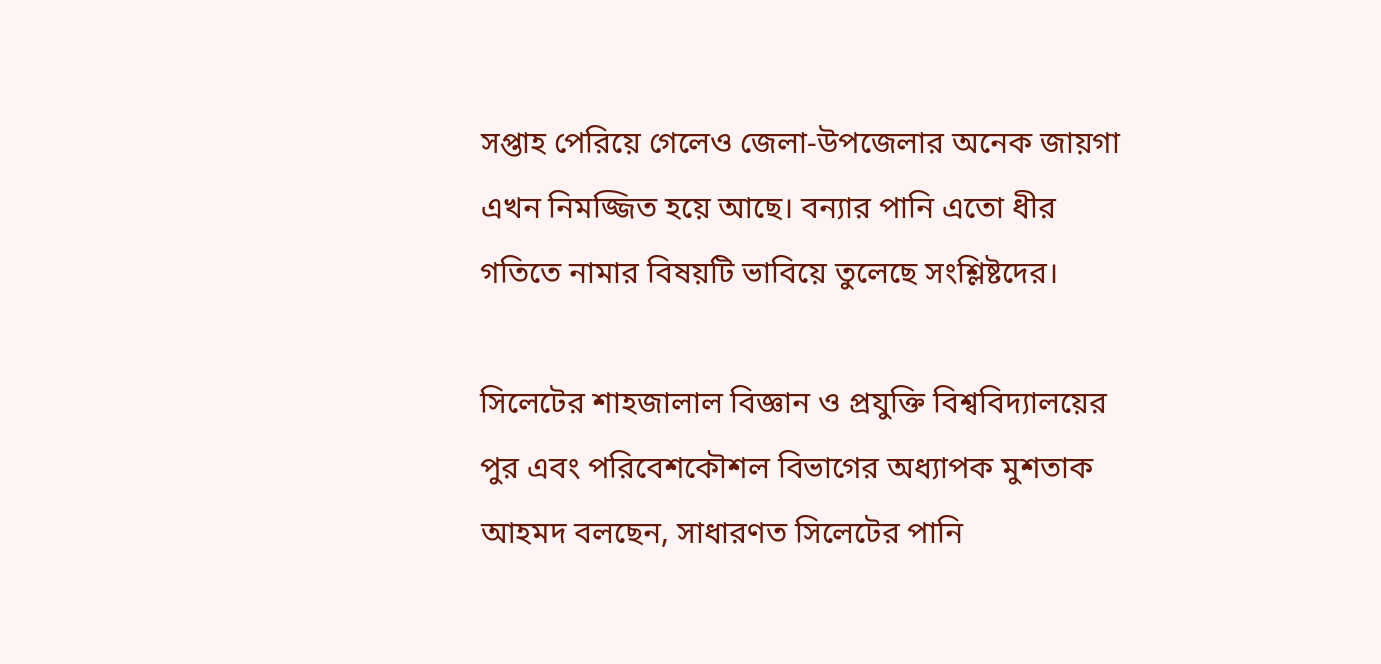সপ্তাহ পেরিয়ে গেলেও জেলা-উপজেলার অনেক জায়গা এখন নিমজ্জিত হয়ে আছে। বন্যার পানি এতো ধীর গতিতে নামার বিষয়টি ভাবিয়ে তুলেছে সংশ্লিষ্টদের।

সিলেটের শাহজালাল বিজ্ঞান ও প্রযুক্তি বিশ্ববিদ্যালয়ের পুর এবং পরিবেশকৌশল বিভাগের অধ্যাপক মুশতাক আহমদ বলছেন, সাধারণত সিলেটের পানি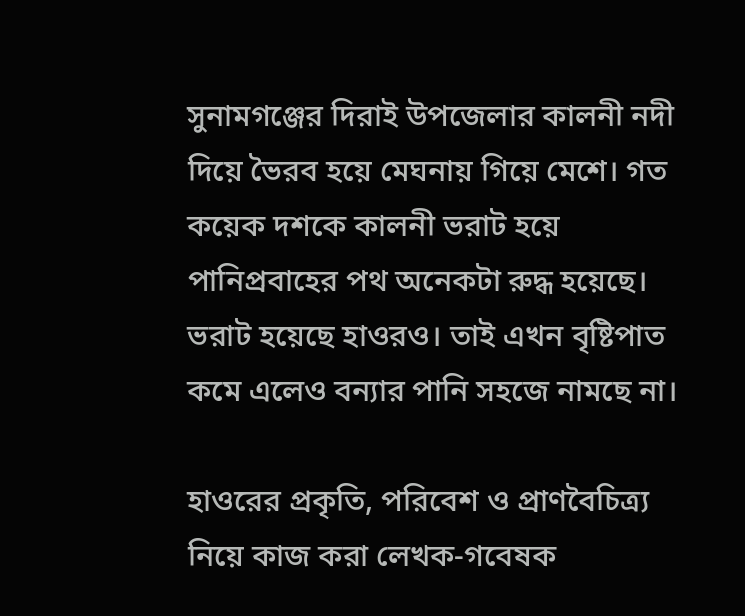সুনামগঞ্জের দিরাই উপজেলার কালনী নদী দিয়ে ভৈরব হয়ে মেঘনায় গিয়ে মেশে। গত কয়েক দশকে কালনী ভরাট হয়ে পানিপ্রবাহের পথ অনেকটা রুদ্ধ হয়েছে। ভরাট হয়েছে হাওরও। তাই এখন বৃষ্টিপাত কমে এলেও বন্যার পানি সহজে নামছে না।

হাওরের প্রকৃতি, পরিবেশ ও প্রাণবৈচিত্র্য নিয়ে কাজ করা লেখক-গবেষক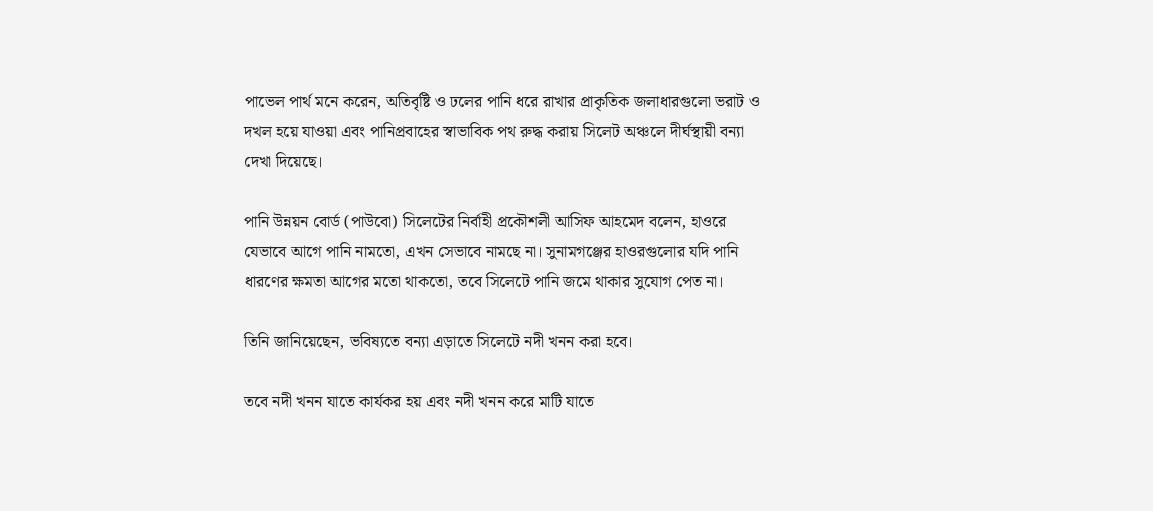পাভেল পার্থ মনে করেন, অতিবৃষ্টি ও ঢলের পানি ধরে রাখার প্রাকৃতিক জলাধারগুলো ভরাট ও দখল হয়ে যাওয়া এবং পানিপ্রবাহের স্বাভাবিক পথ রুদ্ধ করায় সিলেট অঞ্চলে দীর্ঘস্থায়ী বন্যা দেখা দিয়েছে।

পানি উন্নয়ন বোর্ড (পাউবো) সিলেটের নির্বাহী প্রকৌশলী আসিফ আহমেদ বলেন, হাওরে যেভাবে আগে পানি নামতো, এখন সেভাবে নামছে না। সুনামগঞ্জের হাওরগুলোর যদি পানি ধারণের ক্ষমতা আগের মতো থাকতো, তবে সিলেটে পানি জমে থাকার সুযোগ পেত না।

তিনি জানিয়েছেন, ভবিষ্যতে বন্যা এড়াতে সিলেটে নদী খনন করা হবে।

তবে নদী খনন যাতে কার্যকর হয় এবং নদী খনন করে মাটি যাতে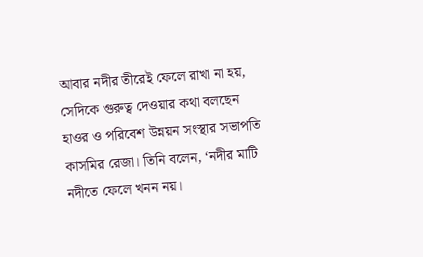আবার নদীর তীরেই ফেলে রাখা না হয়, সেদিকে গুরুত্ব দেওয়ার কথা বলছেন হাওর ও পরিবেশ উন্নয়ন সংস্থার সভাপতি কাসমির রেজা। তিনি বলেন, ‘নদীর মাটি নদীতে ফেলে খনন নয়।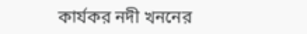কার্যকর নদী খননের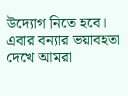উদ্যোগ নিতে হবে। এবার বন্যার ভয়াবহতা দেখে আমরা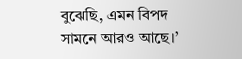বুঝেছি, এমন বিপদ সামনে আরও আছে।’